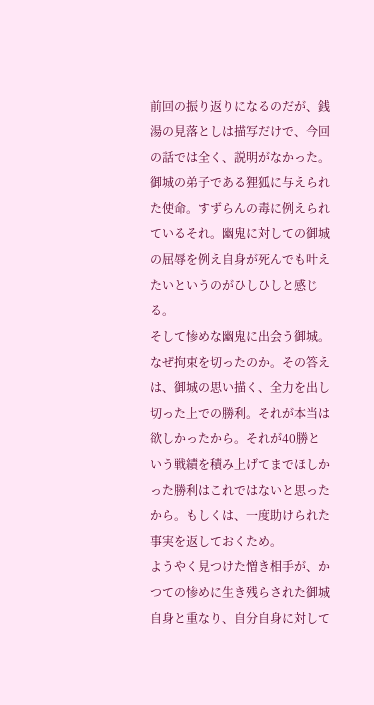前回の振り返りになるのだが、銭湯の見落としは描写だけで、今回の話では全く、説明がなかった。
御城の弟子である狸狐に与えられた使命。すずらんの毒に例えられているそれ。幽鬼に対しての御城の屈辱を例え自身が死んでも叶えたいというのがひしひしと感じる。
そして惨めな幽鬼に出会う御城。
なぜ拘束を切ったのか。その答えは、御城の思い描く、全力を出し切った上での勝利。それが本当は欲しかったから。それが40勝という戦績を積み上げてまでほしかった勝利はこれではないと思ったから。もしくは、一度助けられた事実を返しておくため。
ようやく見つけた憎き相手が、かつての惨めに生き残らされた御城自身と重なり、自分自身に対して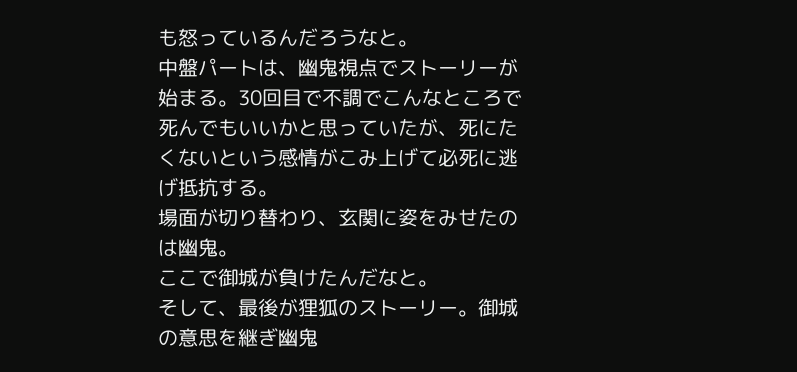も怒っているんだろうなと。
中盤パートは、幽鬼視点でストーリーが始まる。30回目で不調でこんなところで死んでもいいかと思っていたが、死にたくないという感情がこみ上げて必死に逃げ抵抗する。
場面が切り替わり、玄関に姿をみせたのは幽鬼。
ここで御城が負けたんだなと。
そして、最後が狸狐のストーリー。御城の意思を継ぎ幽鬼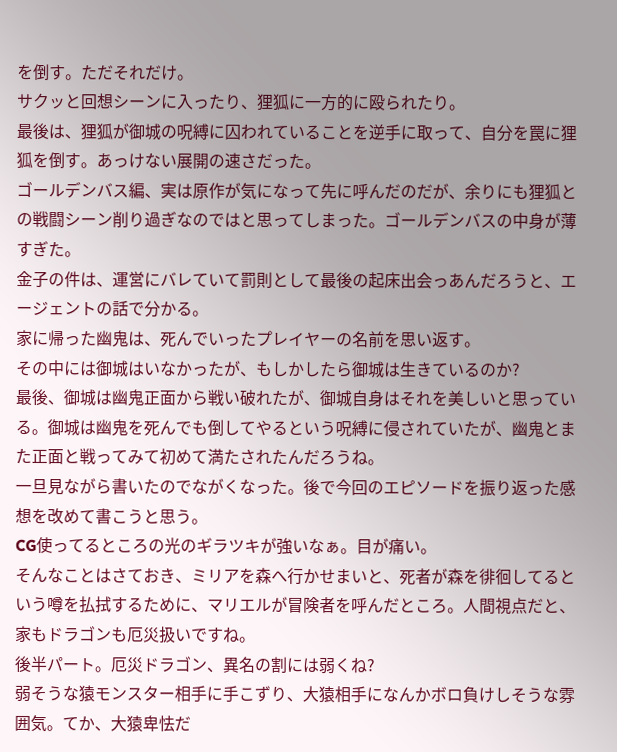を倒す。ただそれだけ。
サクッと回想シーンに入ったり、狸狐に一方的に殴られたり。
最後は、狸狐が御城の呪縛に囚われていることを逆手に取って、自分を罠に狸狐を倒す。あっけない展開の速さだった。
ゴールデンバス編、実は原作が気になって先に呼んだのだが、余りにも狸狐との戦闘シーン削り過ぎなのではと思ってしまった。ゴールデンバスの中身が薄すぎた。
金子の件は、運営にバレていて罰則として最後の起床出会っあんだろうと、エージェントの話で分かる。
家に帰った幽鬼は、死んでいったプレイヤーの名前を思い返す。
その中には御城はいなかったが、もしかしたら御城は生きているのか?
最後、御城は幽鬼正面から戦い破れたが、御城自身はそれを美しいと思っている。御城は幽鬼を死んでも倒してやるという呪縛に侵されていたが、幽鬼とまた正面と戦ってみて初めて満たされたんだろうね。
一旦見ながら書いたのでながくなった。後で今回のエピソードを振り返った感想を改めて書こうと思う。
CG使ってるところの光のギラツキが強いなぁ。目が痛い。
そんなことはさておき、ミリアを森へ行かせまいと、死者が森を徘徊してるという噂を払拭するために、マリエルが冒険者を呼んだところ。人間視点だと、家もドラゴンも厄災扱いですね。
後半パート。厄災ドラゴン、異名の割には弱くね?
弱そうな猿モンスター相手に手こずり、大猿相手になんかボロ負けしそうな雰囲気。てか、大猿卑怯だ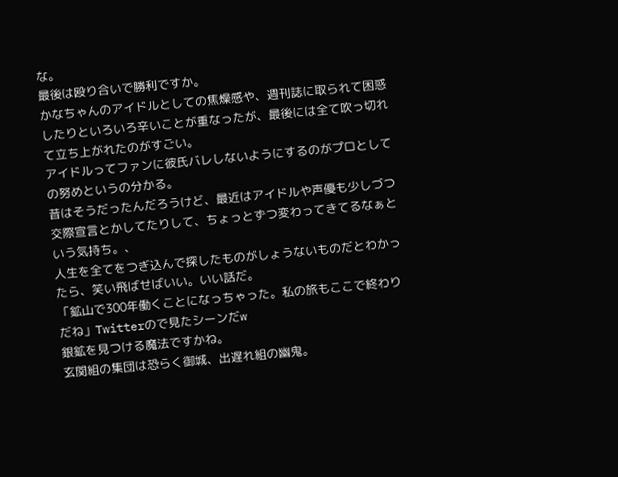な。
最後は殴り合いで勝利ですか。
かなちゃんのアイドルとしての焦燥感や、週刊誌に取られて困惑したりといろいろ辛いことが重なったが、最後には全て吹っ切れて立ち上がれたのがすごい。
アイドルってファンに彼氏バレしないようにするのがプロとしての努めというの分かる。
昔はそうだったんだろうけど、最近はアイドルや声優も少しづつ交際宣言とかしてたりして、ちょっとずつ変わってきてるなぁという気持ち。、
人生を全てをつぎ込んで探したものがしょうないものだとわかったら、笑い飛ばせばいい。いい話だ。
「鉱山で300年働くことになっちゃった。私の旅もここで終わりだね」Twitterので見たシーンだw
銀鉱を見つける魔法ですかね。
玄関組の集団は恐らく御城、出遅れ組の幽鬼。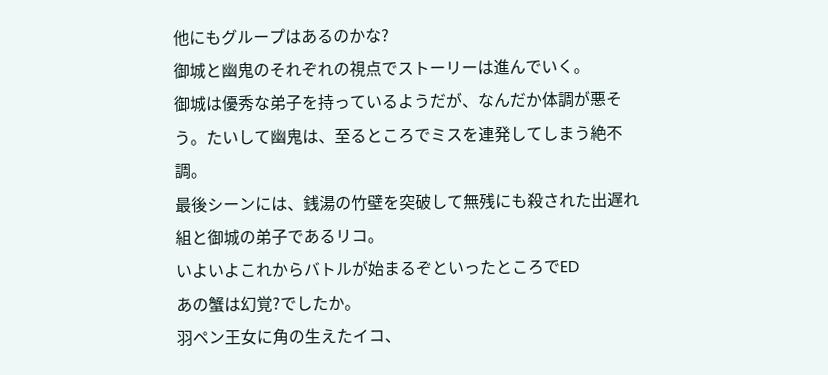他にもグループはあるのかな?
御城と幽鬼のそれぞれの視点でストーリーは進んでいく。
御城は優秀な弟子を持っているようだが、なんだか体調が悪そう。たいして幽鬼は、至るところでミスを連発してしまう絶不調。
最後シーンには、銭湯の竹壁を突破して無残にも殺された出遅れ組と御城の弟子であるリコ。
いよいよこれからバトルが始まるぞといったところでED
あの蟹は幻覚?でしたか。
羽ペン王女に角の生えたイコ、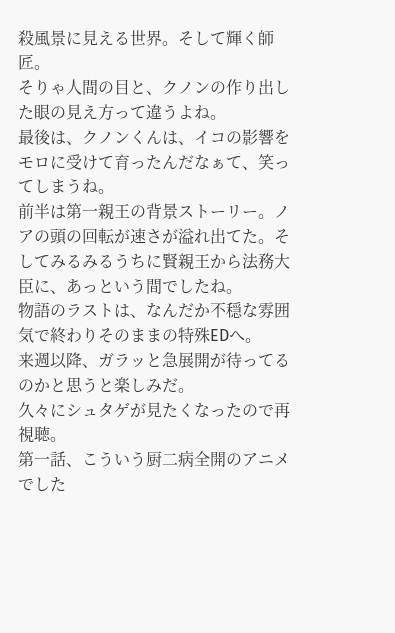殺風景に見える世界。そして輝く師匠。
そりゃ人間の目と、クノンの作り出した眼の見え方って違うよね。
最後は、クノンくんは、イコの影響をモロに受けて育ったんだなぁて、笑ってしまうね。
前半は第一親王の背景ストーリー。ノアの頭の回転が速さが溢れ出てた。そしてみるみるうちに賢親王から法務大臣に、あっという間でしたね。
物語のラストは、なんだか不穏な雰囲気で終わりそのままの特殊EDへ。
来週以降、ガラッと急展開が待ってるのかと思うと楽しみだ。
久々にシュタゲが見たくなったので再視聴。
第一話、こういう厨二病全開のアニメでした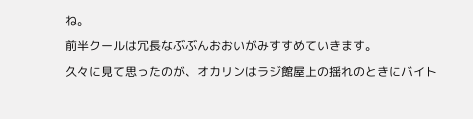ね。
前半クールは冗長なぶぶんおおいがみすすめていきます。
久々に見て思ったのが、オカリンはラジ館屋上の揺れのときにバイト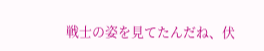戦士の姿を見てたんだね、伏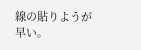線の貼りようが早い。